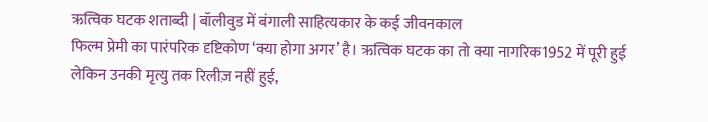ऋत्विक घटक शताब्दी | बॉलीवुड में बंगाली साहित्यकार के कई जीवनकाल
फिल्म प्रेमी का पारंपरिक दृष्टिकोण ‘क्या होगा अगर’ है। ऋत्विक घटक का तो क्या नागरिक1952 में पूरी हुई लेकिन उनकी मृत्यु तक रिलीज़ नहीं हुई,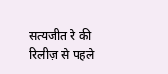सत्यजीत रे की रिलीज़ से पहले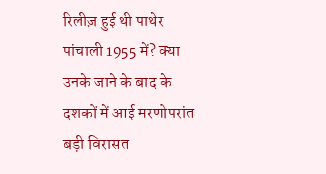रिलीज़ हुई थी पाथेर पांचाली 1955 में? क्या उनके जाने के बाद के दशकों में आई मरणोपरांत बड़ी विरासत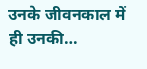उनके जीवनकाल में ही उनकी…